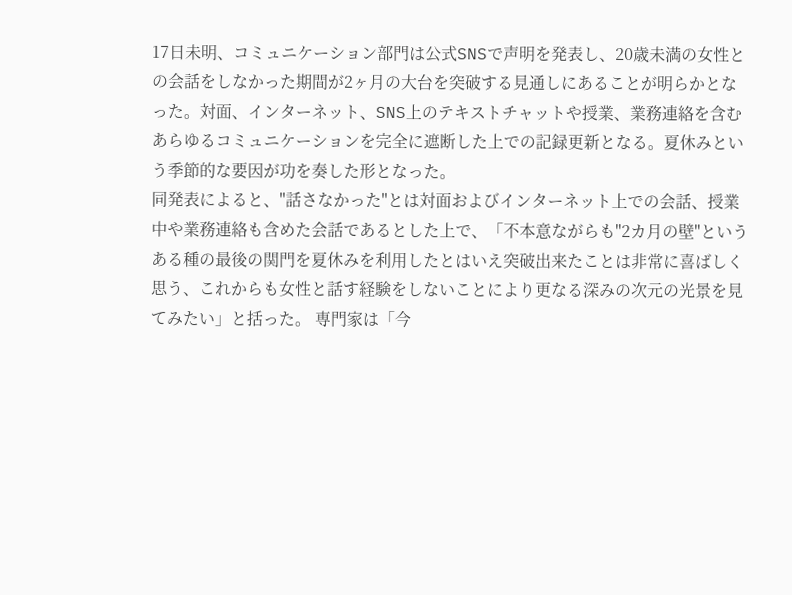17日未明、コミュニケーション部門は公式SNSで声明を発表し、20歳未満の女性との会話をしなかった期間が2ヶ月の大台を突破する見通しにあることが明らかとなった。対面、インターネット、SNS上のテキストチャットや授業、業務連絡を含むあらゆるコミュニケーションを完全に遮断した上での記録更新となる。夏休みという季節的な要因が功を奏した形となった。
同発表によると、"話さなかった"とは対面およびインターネット上での会話、授業中や業務連絡も含めた会話であるとした上で、「不本意ながらも"2カ月の壁"というある種の最後の関門を夏休みを利用したとはいえ突破出来たことは非常に喜ばしく思う、これからも女性と話す経験をしないことにより更なる深みの次元の光景を見てみたい」と括った。 専門家は「今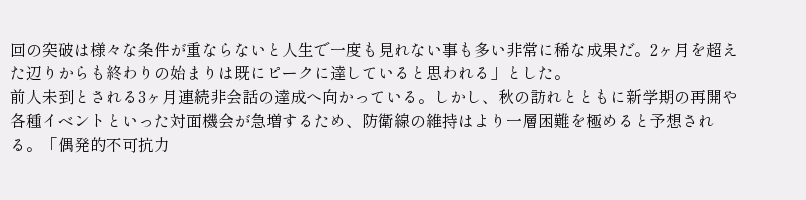回の突破は様々な条件が重ならないと人生で一度も見れない事も多い非常に稀な成果だ。2ヶ月を超えた辺りからも終わりの始まりは既にピークに達していると思われる」とした。
前人未到とされる3ヶ月連続非会話の達成へ向かっている。しかし、秋の訪れとともに新学期の再開や各種イベントといった対面機会が急増するため、防衛線の維持はより一層困難を極めると予想される。「偶発的不可抗力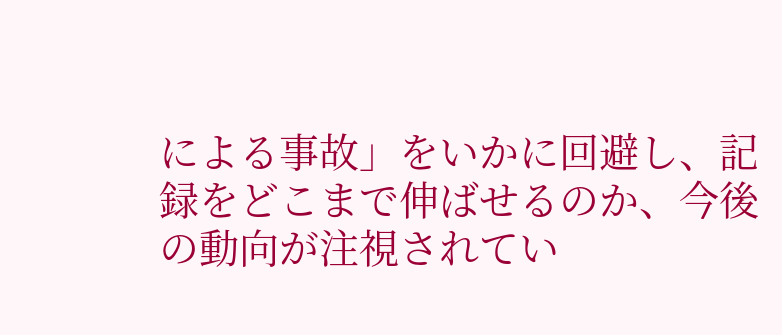による事故」をいかに回避し、記録をどこまで伸ばせるのか、今後の動向が注視されてい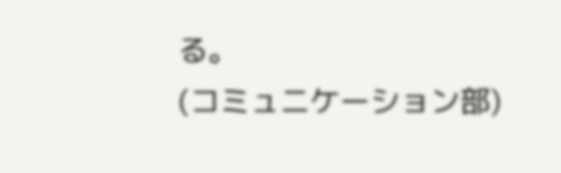る。
(コミュニケーション部)